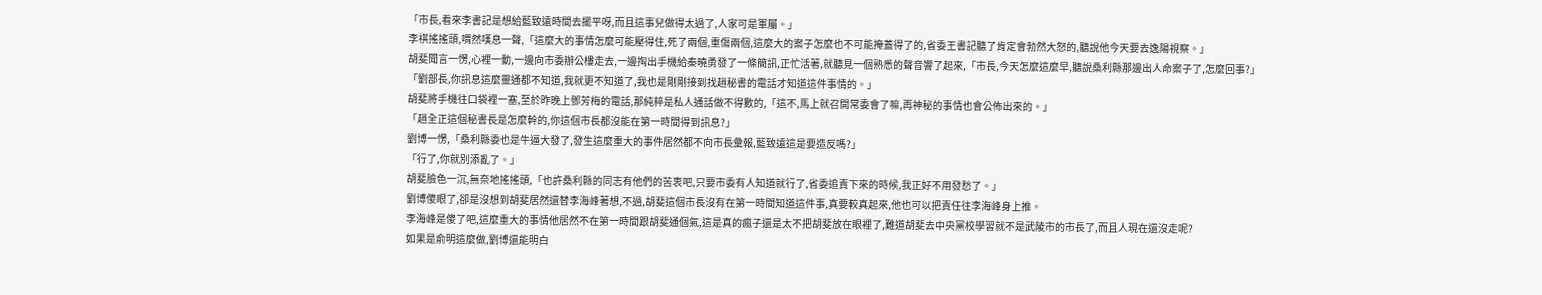「市長,看來李書記是想給藍致遠時間去擺平呀,而且這事兒做得太過了,人家可是軍屬。」
李祺搖搖頭,喟然嘆息一聲,「這麼大的事情怎麼可能壓得住,死了兩個,重傷兩個,這麼大的案子怎麼也不可能掩蓋得了的,省委王書記聽了肯定會勃然大怒的,聽說他今天要去逸陽視察。」
胡斐聞言一愣,心裡一動,一邊向市委辦公樓走去,一邊掏出手機給秦曉勇發了一條簡訊,正忙活著,就聽見一個熟悉的聲音響了起來,「市長,今天怎麼這麼早,聽說桑利縣那邊出人命案子了,怎麼回事?」
「劉部長,你訊息這麼靈通都不知道,我就更不知道了,我也是剛剛接到找趙秘書的電話才知道這件事情的。」
胡斐將手機往口袋裡一塞,至於昨晚上鄧芳梅的電話,那純粹是私人通話做不得數的,「這不,馬上就召開常委會了嘛,再神秘的事情也會公佈出來的。」
「趙全正這個秘書長是怎麼幹的,你這個市長都沒能在第一時間得到訊息?」
劉博一愣,「桑利縣委也是牛逼大發了,發生這麼重大的事件居然都不向市長彙報,藍致遠這是要造反嗎?」
「行了,你就別添亂了。」
胡斐臉色一沉,無奈地搖搖頭,「也許桑利縣的同志有他們的苦衷吧,只要市委有人知道就行了,省委追責下來的時候,我正好不用發愁了。」
劉博傻眼了,卻是沒想到胡斐居然還替李海峰著想,不過,胡斐這個市長沒有在第一時間知道這件事,真要較真起來,他也可以把責任往李海峰身上推。
李海峰是傻了吧,這麼重大的事情他居然不在第一時間跟胡斐通個氣,這是真的瘋子還是太不把胡斐放在眼裡了,難道胡斐去中央黨校學習就不是武陵市的市長了,而且人現在還沒走呢?
如果是俞明這麼做,劉博還能明白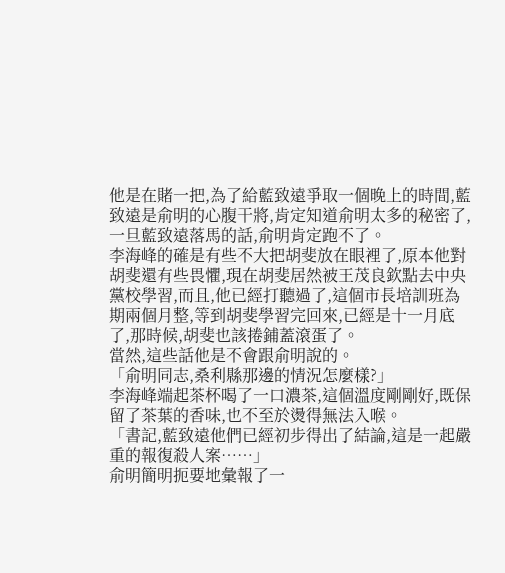他是在賭一把,為了給藍致遠爭取一個晚上的時間,藍致遠是俞明的心腹干將,肯定知道俞明太多的秘密了,一旦藍致遠落馬的話,俞明肯定跑不了。
李海峰的確是有些不大把胡斐放在眼裡了,原本他對胡斐還有些畏懼,現在胡斐居然被王茂良欽點去中央黨校學習,而且,他已經打聽過了,這個市長培訓班為期兩個月整,等到胡斐學習完回來,已經是十一月底了,那時候,胡斐也該捲鋪蓋滾蛋了。
當然,這些話他是不會跟俞明說的。
「俞明同志,桑利縣那邊的情況怎麼樣?」
李海峰端起茶杯喝了一口濃茶,這個溫度剛剛好,既保留了茶葉的香味,也不至於燙得無法入喉。
「書記,藍致遠他們已經初步得出了結論,這是一起嚴重的報復殺人案……」
俞明簡明扼要地彙報了一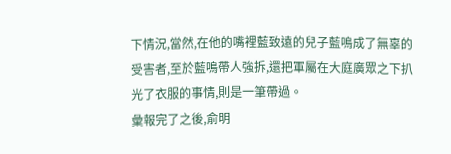下情況,當然,在他的嘴裡藍致遠的兒子藍鳴成了無辜的受害者,至於藍鳴帶人強拆,還把軍屬在大庭廣眾之下扒光了衣服的事情,則是一筆帶過。
彙報完了之後,俞明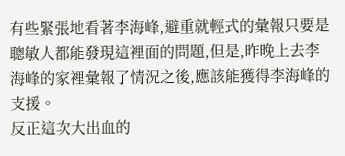有些緊張地看著李海峰,避重就輕式的彙報只要是聰敏人都能發現這裡面的問題,但是,昨晚上去李海峰的家裡彙報了情況之後,應該能獲得李海峰的支援。
反正這次大出血的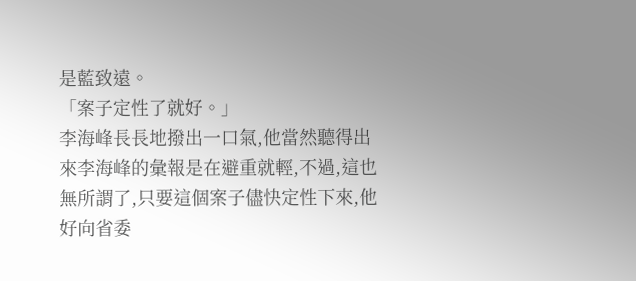是藍致遠。
「案子定性了就好。」
李海峰長長地撥出一口氣,他當然聽得出來李海峰的彙報是在避重就輕,不過,這也無所謂了,只要這個案子儘快定性下來,他好向省委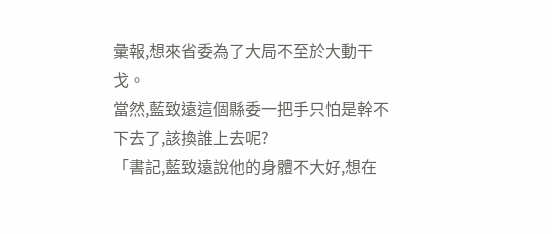彙報,想來省委為了大局不至於大動干戈。
當然,藍致遠這個縣委一把手只怕是幹不下去了,該換誰上去呢?
「書記,藍致遠說他的身體不大好,想在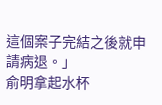這個案子完結之後就申請病退。」
俞明拿起水杯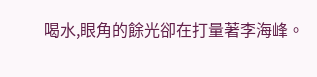喝水,眼角的餘光卻在打量著李海峰。